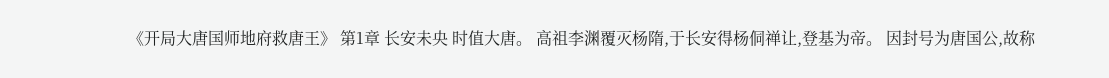《开局大唐国师地府救唐王》 第1章 长安未央 时值大唐。 高祖李渊覆灭杨隋,于长安得杨侗禅让,登基为帝。 因封号为唐国公,故称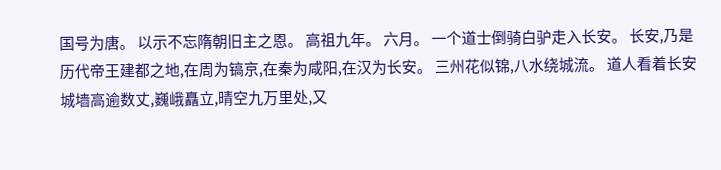国号为唐。 以示不忘隋朝旧主之恩。 高祖九年。 六月。 一个道士倒骑白驴走入长安。 长安,乃是历代帝王建都之地,在周为镐京,在秦为咸阳,在汉为长安。 三州花似锦,八水绕城流。 道人看着长安城墙高逾数丈,巍峨矗立,晴空九万里处,又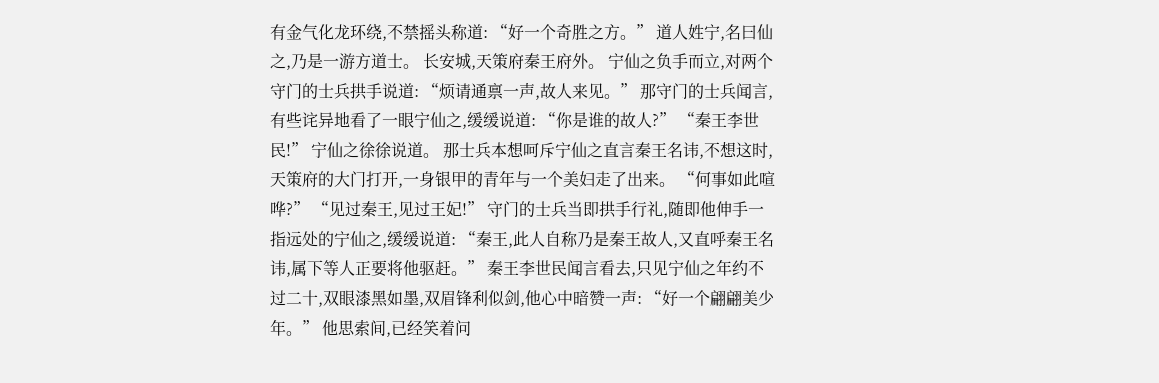有金气化龙环绕,不禁摇头称道: “好一个奇胜之方。” 道人姓宁,名曰仙之,乃是一游方道士。 长安城,天策府秦王府外。 宁仙之负手而立,对两个守门的士兵拱手说道: “烦请通禀一声,故人来见。” 那守门的士兵闻言,有些诧异地看了一眼宁仙之,缓缓说道: “你是谁的故人?” “秦王李世民!” 宁仙之徐徐说道。 那士兵本想呵斥宁仙之直言秦王名讳,不想这时,天策府的大门打开,一身银甲的青年与一个美妇走了出来。 “何事如此喧哗?” “见过秦王,见过王妃!” 守门的士兵当即拱手行礼,随即他伸手一指远处的宁仙之,缓缓说道: “秦王,此人自称乃是秦王故人,又直呼秦王名讳,属下等人正要将他驱赶。” 秦王李世民闻言看去,只见宁仙之年约不过二十,双眼漆黑如墨,双眉锋利似剑,他心中暗赞一声: “好一个翩翩美少年。” 他思索间,已经笑着问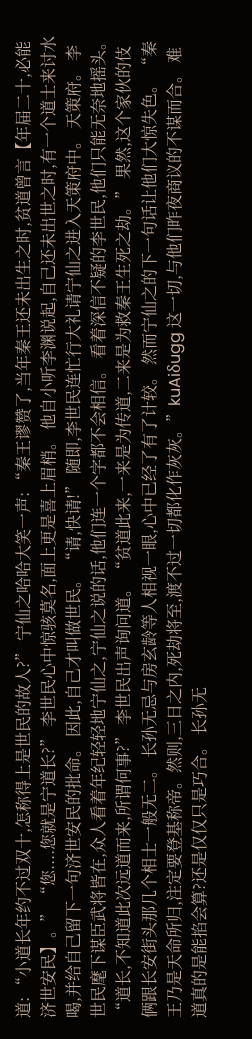道: “小道长年约不过双十,怎称得上是世民的故人?” 宁仙之哈哈大笑一声: “秦王谬赞了,当年秦王还未出生之时,贫道曾言【年届二十,必能济世安民】。” “您....您就是宁道长?” 李世民心中惊骇莫名,面上更是喜上眉梢。 他自小听李渊说起,自己还未出世之时,有一个道士来讨水喝,并给自己留下一句济世安民的批命。 因此,自己才叫做世民。 “请,快请!” 随即,李世民连忙行大礼请宁仙之进入天策府中。 天策府。 李世民麾下谋臣武将皆在,众人看着年纪轻轻地宁仙之,宁仙之说的话,他们连一个字都不会相信。 看着深信不疑的李世民,他们只能无奈地摇头。 “道长,不知道此次远道而来,所谓何事?” 李世民出声询问道。 “贫道此来,一来是为传道,二来是为救秦王生死之劫。” 果然,这个家伙的伎俩跟长安街头那几个相士一般无二。 长孙无忌与房玄龄等人相视一眼,心中已经了有了计较。 然而宁仙之的下一句话让他们大惊失色。 “秦王乃是天命所归,注定要登基称帝。然则,三日之内,死劫将至,渡不过一切都化作灰灰。”kuAiδugg 这一切,与他们昨夜商议的不谋而合。 难道真的是能掐会算?还是仅仅只是巧合。 长孙无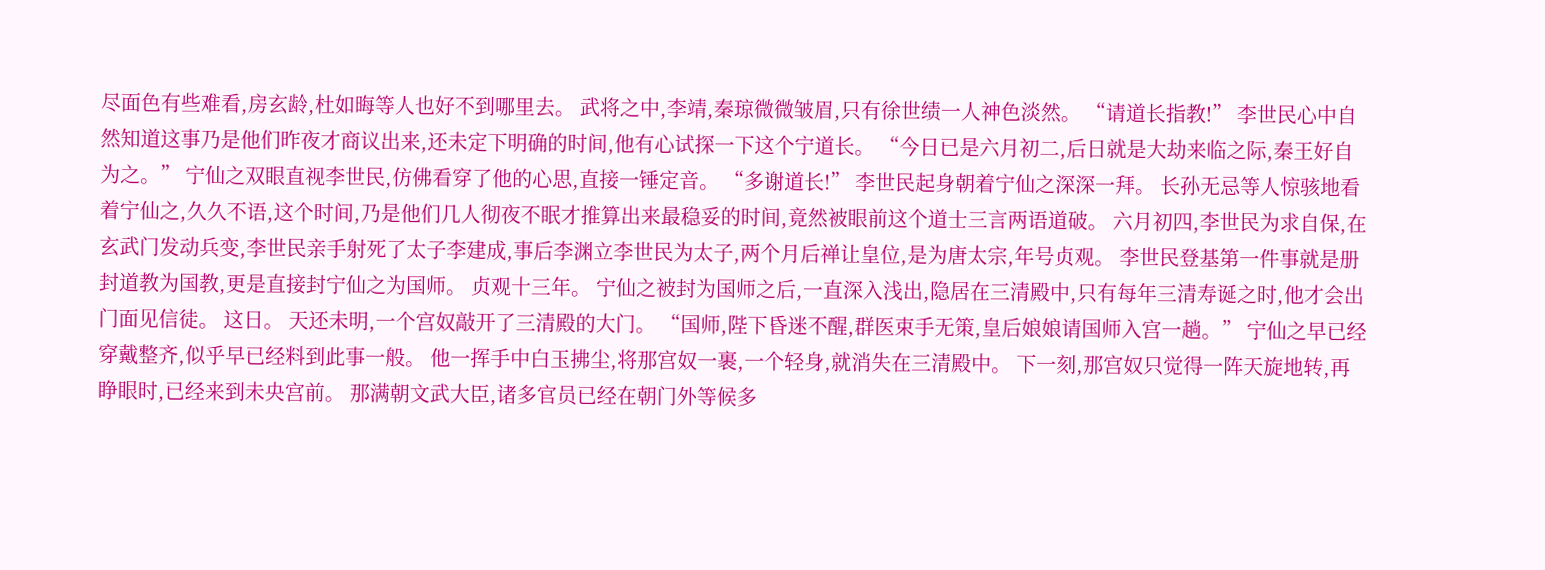尽面色有些难看,房玄龄,杜如晦等人也好不到哪里去。 武将之中,李靖,秦琼微微皱眉,只有徐世绩一人神色淡然。 “请道长指教!” 李世民心中自然知道这事乃是他们昨夜才商议出来,还未定下明确的时间,他有心试探一下这个宁道长。 “今日已是六月初二,后日就是大劫来临之际,秦王好自为之。” 宁仙之双眼直视李世民,仿佛看穿了他的心思,直接一锤定音。 “多谢道长!” 李世民起身朝着宁仙之深深一拜。 长孙无忌等人惊骇地看着宁仙之,久久不语,这个时间,乃是他们几人彻夜不眠才推算出来最稳妥的时间,竟然被眼前这个道士三言两语道破。 六月初四,李世民为求自保,在玄武门发动兵变,李世民亲手射死了太子李建成,事后李渊立李世民为太子,两个月后禅让皇位,是为唐太宗,年号贞观。 李世民登基第一件事就是册封道教为国教,更是直接封宁仙之为国师。 贞观十三年。 宁仙之被封为国师之后,一直深入浅出,隐居在三清殿中,只有每年三清寿诞之时,他才会出门面见信徒。 这日。 天还未明,一个宫奴敲开了三清殿的大门。 “国师,陛下昏迷不醒,群医束手无策,皇后娘娘请国师入宫一趟。” 宁仙之早已经穿戴整齐,似乎早已经料到此事一般。 他一挥手中白玉拂尘,将那宫奴一裹,一个轻身,就消失在三清殿中。 下一刻,那宫奴只觉得一阵天旋地转,再睁眼时,已经来到未央宫前。 那满朝文武大臣,诸多官员已经在朝门外等候多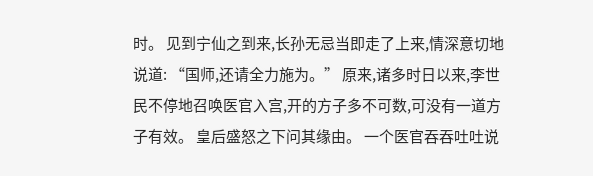时。 见到宁仙之到来,长孙无忌当即走了上来,情深意切地说道: “国师,还请全力施为。” 原来,诸多时日以来,李世民不停地召唤医官入宫,开的方子多不可数,可没有一道方子有效。 皇后盛怒之下问其缘由。 一个医官吞吞吐吐说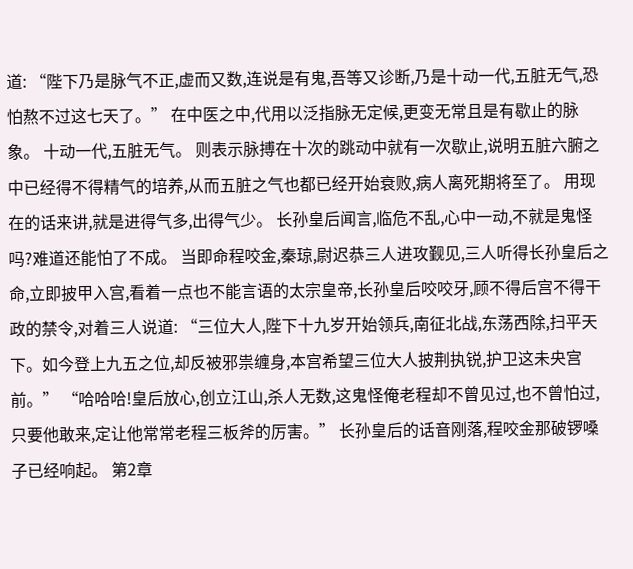道: “陛下乃是脉气不正,虚而又数,连说是有鬼,吾等又诊断,乃是十动一代,五脏无气,恐怕熬不过这七天了。” 在中医之中,代用以泛指脉无定候,更变无常且是有歇止的脉象。 十动一代,五脏无气。 则表示脉搏在十次的跳动中就有一次歇止,说明五脏六腑之中已经得不得精气的培养,从而五脏之气也都已经开始衰败,病人离死期将至了。 用现在的话来讲,就是进得气多,出得气少。 长孙皇后闻言,临危不乱,心中一动,不就是鬼怪吗?难道还能怕了不成。 当即命程咬金,秦琼,尉迟恭三人进攻觐见,三人听得长孙皇后之命,立即披甲入宫,看着一点也不能言语的太宗皇帝,长孙皇后咬咬牙,顾不得后宫不得干政的禁令,对着三人说道: “三位大人,陛下十九岁开始领兵,南征北战,东荡西除,扫平天下。如今登上九五之位,却反被邪祟缠身,本宫希望三位大人披荆执锐,护卫这未央宫前。” “哈哈哈!皇后放心,创立江山,杀人无数,这鬼怪俺老程却不曾见过,也不曾怕过,只要他敢来,定让他常常老程三板斧的厉害。” 长孙皇后的话音刚落,程咬金那破锣嗓子已经响起。 第2章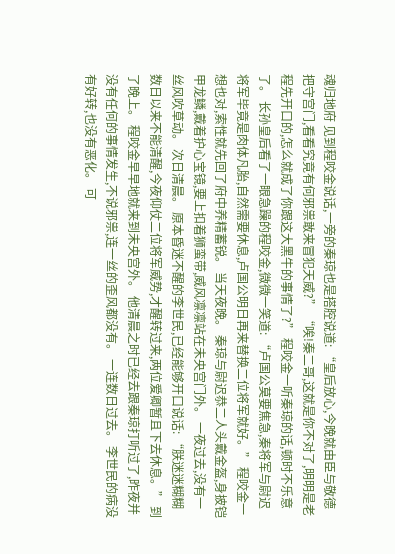魂归地府 见到程咬金说话,一旁的秦琼也是搭腔说道: “皇后放心,今晚就由臣与敬德把守宫门,看看究竟有何邪祟敢来冒犯天威?” “唉!秦二哥,这就是你不对了,明明是老程先开口的,怎么就成了你跟这大黑牛的事情了?” 程咬金一听秦琼的话,顿时不乐意了。 长孙皇后看了一眼急躁的程咬金,微微一笑道: “卢国公莫要焦急,秦将军与尉迟将军毕竟是肉体凡胎,自然需要休息,卢国公明日再来替换二位将军就好。” 程咬金一想也对,索性就先回了府中养精蓄锐。 当天夜晚。 秦琼与尉迟恭二人头戴金盔,身披铠甲龙鳞,戴着护心宝镜,要上扣着狮蛮带,威风凛凛站在未央宫门外。 一夜过去,没有一丝风吹草动。 次日清晨。 原本昏迷不醒的李世民,已经能够开口说话: “朕迷迷糊糊数日以来不能清醒,今夜仰仗二位将军威势,才醒转过来,两位爱卿暂且下去休息。” 到了晚上。 程咬金早早地就来到未央宫外。 他清晨之时已经去跟秦琼打听过了,昨夜并没有任何的事情发生,不说邪祟,连一丝的歪风都没有。 一连数日过去。 李世民的病没有好转,也没有恶化。 可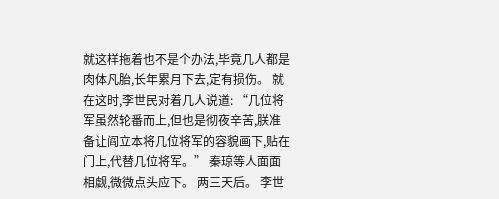就这样拖着也不是个办法,毕竟几人都是肉体凡胎,长年累月下去,定有损伤。 就在这时,李世民对着几人说道: “几位将军虽然轮番而上,但也是彻夜辛苦,朕准备让阎立本将几位将军的容貌画下,贴在门上,代替几位将军。” 秦琼等人面面相觑,微微点头应下。 两三天后。 李世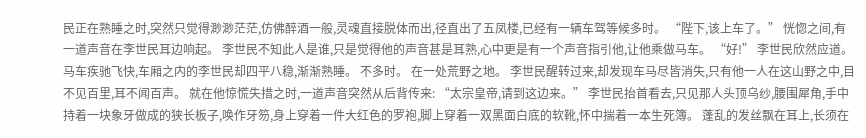民正在熟睡之时,突然只觉得渺渺茫茫,仿佛醉酒一般,灵魂直接脱体而出,径直出了五凤楼,已经有一辆车驾等候多时。 “陛下,该上车了。” 恍惚之间,有一道声音在李世民耳边响起。 李世民不知此人是谁,只是觉得他的声音甚是耳熟,心中更是有一个声音指引他,让他乘做马车。 “好!” 李世民欣然应道。 马车疾驰飞快,车厢之内的李世民却四平八稳,渐渐熟睡。 不多时。 在一处荒野之地。 李世民醒转过来,却发现车马尽皆消失,只有他一人在这山野之中,目不见百里,耳不闻百声。 就在他惊慌失措之时,一道声音突然从后背传来: “太宗皇帝,请到这边来。” 李世民抬首看去,只见那人头顶乌纱,腰围犀角,手中持着一块象牙做成的狭长板子,唤作牙笏,身上穿着一件大红色的罗袍,脚上穿着一双黑面白底的软靴,怀中揣着一本生死簿。 蓬乱的发丝飘在耳上,长须在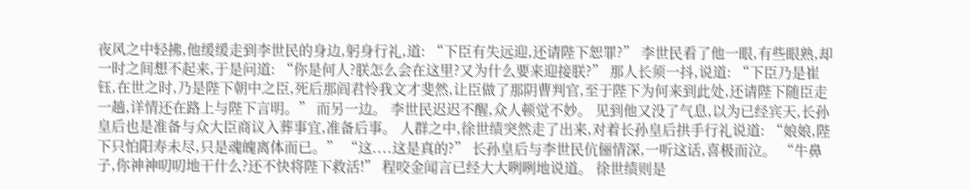夜风之中轻拂,他缓缓走到李世民的身边,躬身行礼,道: “下臣有失远迎,还请陛下恕罪?” 李世民看了他一眼,有些眼熟,却一时之间想不起来,于是问道: “你是何人?朕怎么会在这里?又为什么要来迎接朕?” 那人长须一抖,说道: “下臣乃是崔钰,在世之时,乃是陛下朝中之臣,死后那阎君怜我文才斐然,让臣做了那阴曹判官,至于陛下为何来到此处,还请陛下随臣走一趟,详情还在路上与陛下言明。” 而另一边。 李世民迟迟不醒,众人顿觉不妙。 见到他又没了气息,以为已经宾天,长孙皇后也是准备与众大臣商议入葬事宜,准备后事。 人群之中,徐世绩突然走了出来,对着长孙皇后拱手行礼说道: “娘娘,陛下只怕阳寿未尽,只是魂魄离体而已。” “这....这是真的?” 长孙皇后与李世民伉俪情深,一听这话,喜极而泣。 “牛鼻子,你神神叨叨地干什么?还不快将陛下救活!” 程咬金闻言已经大大咧咧地说道。 徐世绩则是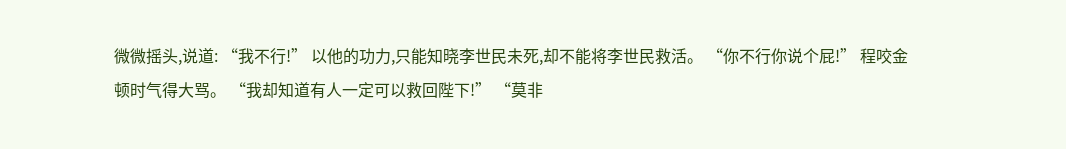微微摇头,说道: “我不行!” 以他的功力,只能知晓李世民未死,却不能将李世民救活。 “你不行你说个屁!” 程咬金顿时气得大骂。 “我却知道有人一定可以救回陛下!” “莫非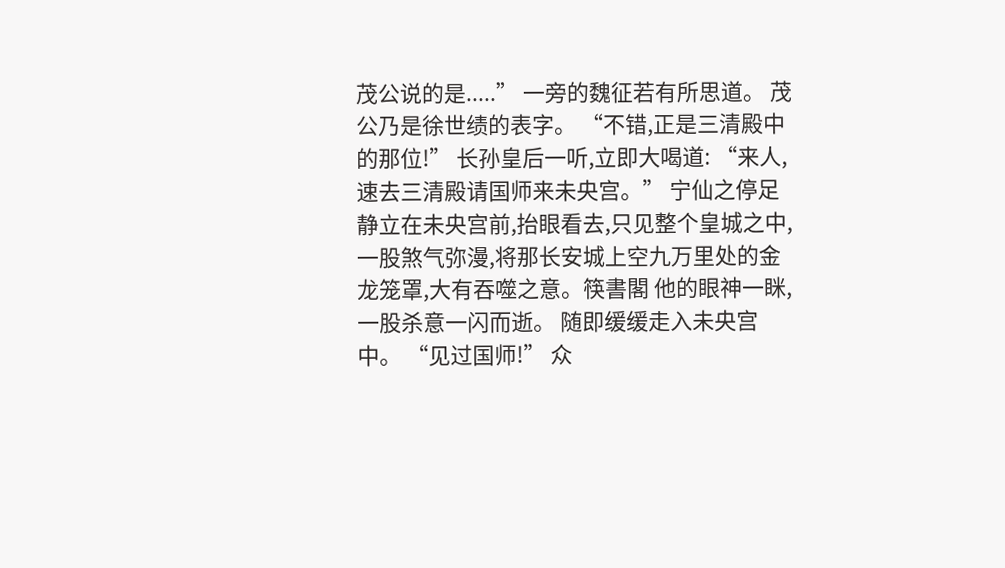茂公说的是.....” 一旁的魏征若有所思道。 茂公乃是徐世绩的表字。 “不错,正是三清殿中的那位!” 长孙皇后一听,立即大喝道: “来人,速去三清殿请国师来未央宫。” 宁仙之停足静立在未央宫前,抬眼看去,只见整个皇城之中,一股煞气弥漫,将那长安城上空九万里处的金龙笼罩,大有吞噬之意。筷書閣 他的眼神一眯,一股杀意一闪而逝。 随即缓缓走入未央宫中。 “见过国师!” 众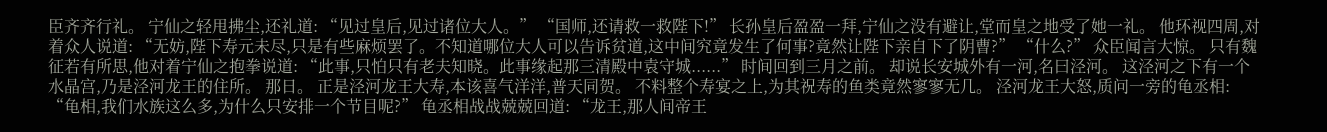臣齐齐行礼。 宁仙之轻甩拂尘,还礼道: “见过皇后,见过诸位大人。” “国师,还请救一救陛下!” 长孙皇后盈盈一拜,宁仙之没有避让,堂而皇之地受了她一礼。 他环视四周,对着众人说道: “无妨,陛下寿元未尽,只是有些麻烦罢了。不知道哪位大人可以告诉贫道,这中间究竟发生了何事?竟然让陛下亲自下了阴曹?” “什么?” 众臣闻言大惊。 只有魏征若有所思,他对着宁仙之抱拳说道: “此事,只怕只有老夫知晓。此事缘起那三清殿中袁守城......” 时间回到三月之前。 却说长安城外有一河,名曰泾河。 这泾河之下有一个水晶宫,乃是泾河龙王的住所。 那日。 正是泾河龙王大寿,本该喜气洋洋,普天同贺。 不料整个寿宴之上,为其祝寿的鱼类竟然寥寥无几。 泾河龙王大怒,质问一旁的龟丞相: “龟相,我们水族这么多,为什么只安排一个节目呢?” 龟丞相战战兢兢回道: “龙王,那人间帝王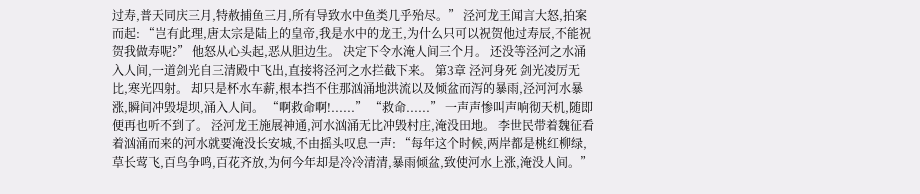过寿,普天同庆三月,特赦捕鱼三月,所有导致水中鱼类几乎殆尽。” 泾河龙王闻言大怒,拍案而起: “岂有此理,唐太宗是陆上的皇帝,我是水中的龙王,为什么只可以祝贺他过寿辰,不能祝贺我做寿呢?” 他怒从心头起,恶从胆边生。 决定下令水淹人间三个月。 还没等泾河之水涌入人间,一道剑光自三清殿中飞出,直接将泾河之水拦截下来。 第3章 泾河身死 剑光凌厉无比,寒光四射。 却只是杯水车薪,根本挡不住那汹涌地洪流以及倾盆而泻的暴雨,泾河河水暴涨,瞬间冲毁堤坝,涌入人间。 “啊救命啊!......” “救命......” 一声声惨叫声响彻天机,随即便再也听不到了。 泾河龙王施展神通,河水汹涌无比冲毁村庄,淹没田地。 李世民带着魏征看着汹涌而来的河水就要淹没长安城,不由摇头叹息一声: “每年这个时候,两岸都是桃红柳绿,草长莺飞,百鸟争鸣,百花齐放,为何今年却是冷冷清清,暴雨倾盆,致使河水上涨,淹没人间。”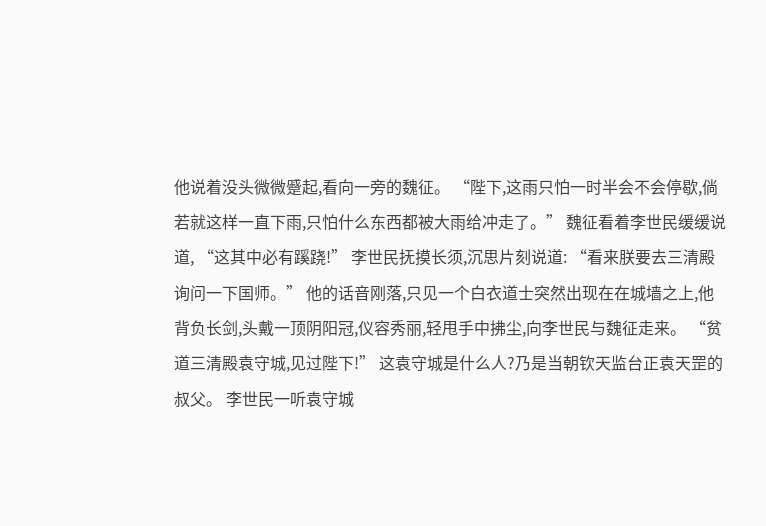他说着没头微微蹙起,看向一旁的魏征。 “陛下,这雨只怕一时半会不会停歇,倘若就这样一直下雨,只怕什么东西都被大雨给冲走了。” 魏征看着李世民缓缓说道, “这其中必有蹊跷!” 李世民抚摸长须,沉思片刻说道: “看来朕要去三清殿询问一下国师。” 他的话音刚落,只见一个白衣道士突然出现在在城墙之上,他背负长剑,头戴一顶阴阳冠,仪容秀丽,轻甩手中拂尘,向李世民与魏征走来。 “贫道三清殿袁守城,见过陛下!” 这袁守城是什么人?乃是当朝钦天监台正袁天罡的叔父。 李世民一听袁守城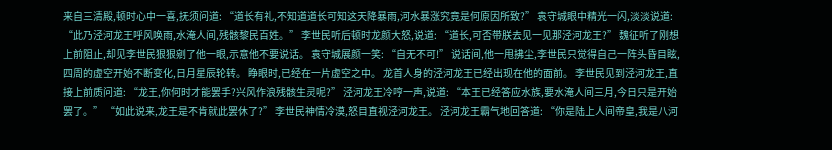来自三清殿,顿时心中一喜,抚须问道: “道长有礼,不知道道长可知这天降暴雨,河水暴涨究竟是何原因所致?” 袁守城眼中精光一闪,淡淡说道: “此乃泾河龙王呼风唤雨,水淹人间,残骸黎民百姓。” 李世民听后顿时龙颜大怒,说道: “道长,可否带朕去见一见那泾河龙王?” 魏征听了刚想上前阻止,却见李世民狠狠剜了他一眼,示意他不要说话。 袁守城展颜一笑: “自无不可!” 说话间,他一甩拂尘,李世民只觉得自己一阵头昏目眩,四周的虚空开始不断变化,日月星辰轮转。 睁眼时,已经在一片虚空之中。 龙首人身的泾河龙王已经出现在他的面前。 李世民见到泾河龙王,直接上前质问道: “龙王,你何时才能罢手?兴风作浪残骸生灵呢?” 泾河龙王冷哼一声,说道: “本王已经答应水族,要水淹人间三月,今日只是开始罢了。” “如此说来,龙王是不肯就此罢休了?” 李世民神情冷漠,怒目直视泾河龙王。 泾河龙王霸气地回答道: “你是陆上人间帝皇,我是八河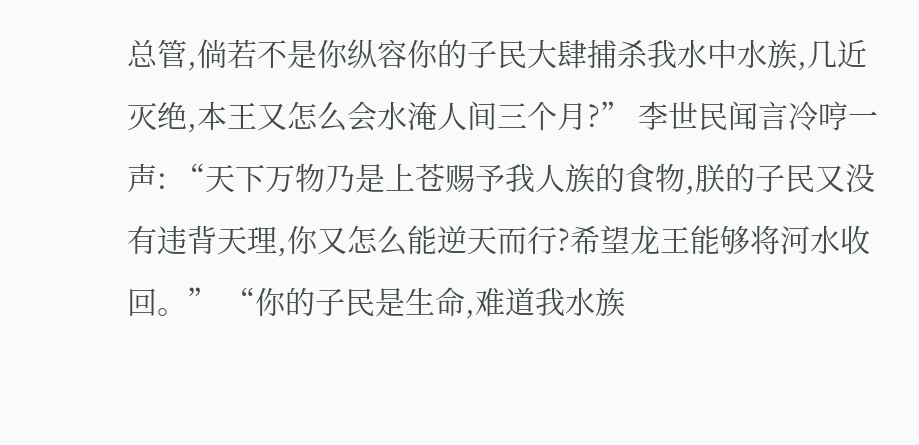总管,倘若不是你纵容你的子民大肆捕杀我水中水族,几近灭绝,本王又怎么会水淹人间三个月?” 李世民闻言冷哼一声: “天下万物乃是上苍赐予我人族的食物,朕的子民又没有违背天理,你又怎么能逆天而行?希望龙王能够将河水收回。” “你的子民是生命,难道我水族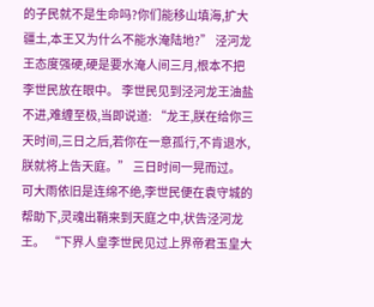的子民就不是生命吗?你们能移山填海,扩大疆土,本王又为什么不能水淹陆地?” 泾河龙王态度强硬,硬是要水淹人间三月,根本不把李世民放在眼中。 李世民见到泾河龙王油盐不进,难缠至极,当即说道: “龙王,朕在给你三天时间,三日之后,若你在一意孤行,不肯退水,朕就将上告天庭。” 三日时间一晃而过。 可大雨依旧是连绵不绝,李世民便在袁守城的帮助下,灵魂出鞘来到天庭之中,状告泾河龙王。 “下界人皇李世民见过上界帝君玉皇大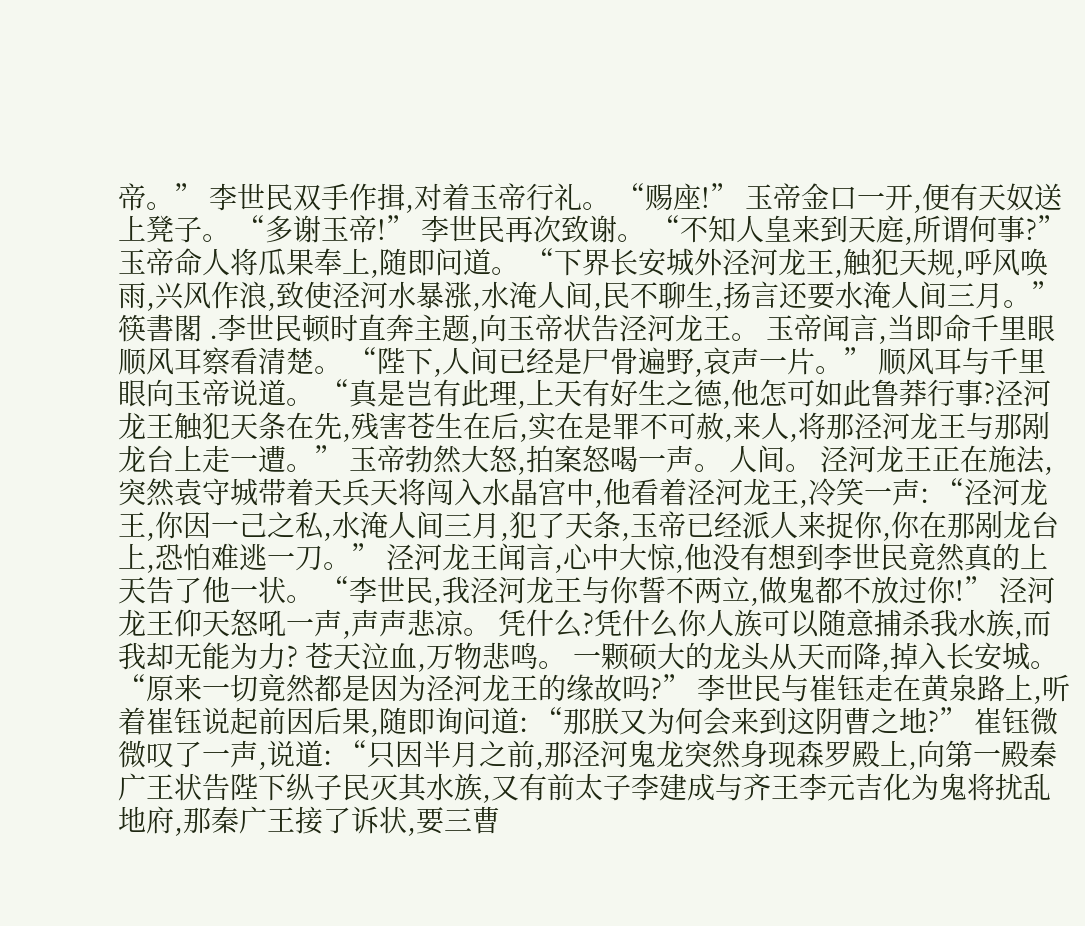帝。” 李世民双手作揖,对着玉帝行礼。 “赐座!” 玉帝金口一开,便有天奴送上凳子。 “多谢玉帝!” 李世民再次致谢。 “不知人皇来到天庭,所谓何事?” 玉帝命人将瓜果奉上,随即问道。 “下界长安城外泾河龙王,触犯天规,呼风唤雨,兴风作浪,致使泾河水暴涨,水淹人间,民不聊生,扬言还要水淹人间三月。”筷書閣 .李世民顿时直奔主题,向玉帝状告泾河龙王。 玉帝闻言,当即命千里眼顺风耳察看清楚。 “陛下,人间已经是尸骨遍野,哀声一片。” 顺风耳与千里眼向玉帝说道。 “真是岂有此理,上天有好生之德,他怎可如此鲁莽行事?泾河龙王触犯天条在先,残害苍生在后,实在是罪不可赦,来人,将那泾河龙王与那剐龙台上走一遭。” 玉帝勃然大怒,拍案怒喝一声。 人间。 泾河龙王正在施法,突然袁守城带着天兵天将闯入水晶宫中,他看着泾河龙王,冷笑一声: “泾河龙王,你因一己之私,水淹人间三月,犯了天条,玉帝已经派人来捉你,你在那剐龙台上,恐怕难逃一刀。” 泾河龙王闻言,心中大惊,他没有想到李世民竟然真的上天告了他一状。 “李世民,我泾河龙王与你誓不两立,做鬼都不放过你!” 泾河龙王仰天怒吼一声,声声悲凉。 凭什么?凭什么你人族可以随意捕杀我水族,而我却无能为力? 苍天泣血,万物悲鸣。 一颗硕大的龙头从天而降,掉入长安城。 “原来一切竟然都是因为泾河龙王的缘故吗?” 李世民与崔钰走在黄泉路上,听着崔钰说起前因后果,随即询问道: “那朕又为何会来到这阴曹之地?” 崔钰微微叹了一声,说道: “只因半月之前,那泾河鬼龙突然身现森罗殿上,向第一殿秦广王状告陛下纵子民灭其水族,又有前太子李建成与齐王李元吉化为鬼将扰乱地府,那秦广王接了诉状,要三曹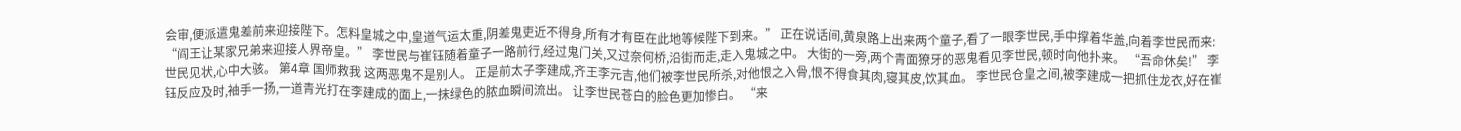会审,便派遣鬼差前来迎接陛下。怎料皇城之中,皇道气运太重,阴差鬼吏近不得身,所有才有臣在此地等候陛下到来。” 正在说话间,黄泉路上出来两个童子,看了一眼李世民,手中撑着华盖,向着李世民而来: “阎王让某家兄弟来迎接人界帝皇。” 李世民与崔钰随着童子一路前行,经过鬼门关,又过奈何桥,沿街而走,走入鬼城之中。 大街的一旁,两个青面獠牙的恶鬼看见李世民,顿时向他扑来。 “吾命休矣!” 李世民见状,心中大骇。 第4章 国师救我 这两恶鬼不是别人。 正是前太子李建成,齐王李元吉,他们被李世民所杀,对他恨之入骨,恨不得食其肉,寝其皮,饮其血。 李世民仓皇之间,被李建成一把抓住龙衣,好在崔钰反应及时,袖手一扬,一道青光打在李建成的面上,一抹绿色的脓血瞬间流出。 让李世民苍白的脸色更加惨白。 “来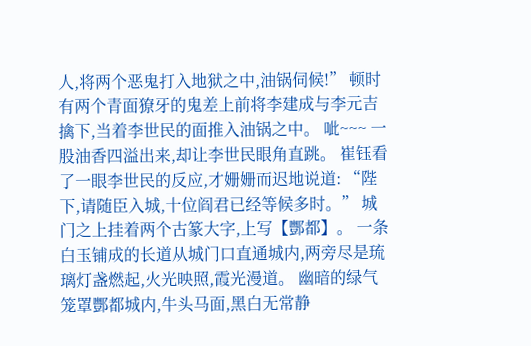人,将两个恶鬼打入地狱之中,油锅伺候!” 顿时有两个青面獠牙的鬼差上前将李建成与李元吉擒下,当着李世民的面推入油锅之中。 呲~~~ 一股油香四溢出来,却让李世民眼角直跳。 崔钰看了一眼李世民的反应,才姗姗而迟地说道: “陛下,请随臣入城,十位阎君已经等候多时。” 城门之上挂着两个古篆大字,上写【酆都】。 一条白玉铺成的长道从城门口直通城内,两旁尽是琉璃灯盏燃起,火光映照,霞光漫道。 幽暗的绿气笼罩酆都城内,牛头马面,黑白无常静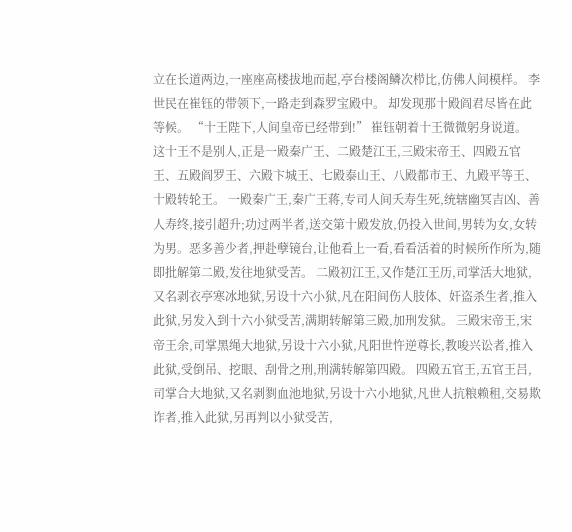立在长道两边,一座座高楼拔地而起,亭台楼阁鳞次栉比,仿佛人间模样。 李世民在崔钰的带领下,一路走到森罗宝殿中。 却发现那十殿阎君尽皆在此等候。 “十王陛下,人间皇帝已经带到!” 崔钰朝着十王微微躬身说道。 这十王不是别人,正是一殿秦广王、二殿楚江王,三殿宋帝王、四殿五官王、五殿阎罗王、六殿卞城王、七殿泰山王、八殿都市王、九殿平等王、十殿转轮王。 一殿秦广王,秦广王蒋,专司人间夭寿生死,统辖幽冥吉凶、善人寿终,接引超升;功过两半者,送交第十殿发放,仍投入世间,男转为女,女转为男。恶多善少者,押赴孽镜台,让他看上一看,看看活着的时候所作所为,随即批解第二殿,发往地狱受苦。 二殿初江王,又作楚江王历,司掌活大地狱,又名剥衣亭寒冰地狱,另设十六小狱,凡在阳间伤人肢体、奸盗杀生者,推入此狱,另发入到十六小狱受苦,满期转解第三殿,加刑发狱。 三殿宋帝王,宋帝王余,司掌黑绳大地狱,另设十六小狱,凡阳世忤逆尊长,教唆兴讼者,推入此狱,受倒吊、挖眼、刮骨之刑,刑满转解第四殿。 四殿五官王,五官王吕,司掌合大地狱,又名剥剹血池地狱,另设十六小地狱,凡世人抗粮赖租,交易欺诈者,推入此狱,另再判以小狱受苦,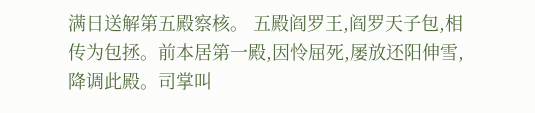满日送解第五殿察核。 五殿阎罗王,阎罗天子包,相传为包拯。前本居第一殿,因怜屈死,屡放还阳伸雪,降调此殿。司掌叫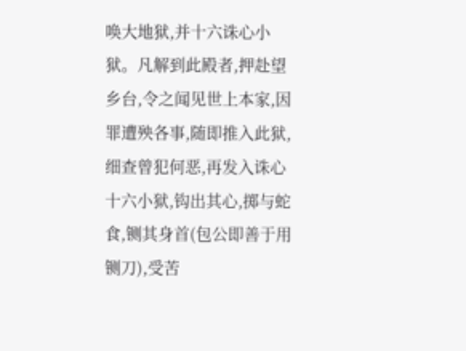唤大地狱,并十六诛心小狱。凡解到此殿者,押赴望乡台,令之闻见世上本家,因罪遭殃各事,随即推入此狱,细查曾犯何恶,再发入诛心十六小狱,钩出其心,掷与蛇食,铡其身首(包公即善于用铡刀),受苦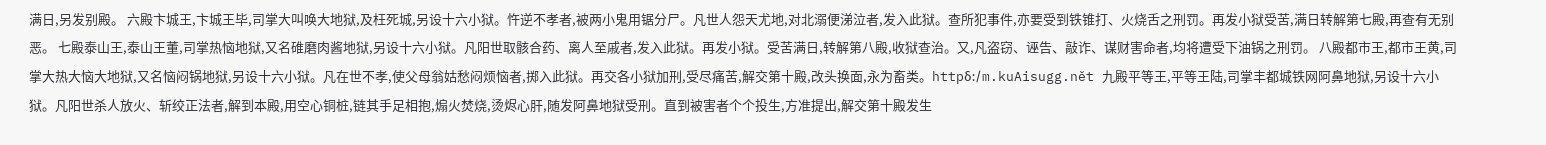满日,另发别殿。 六殿卞城王,卞城王毕,司掌大叫唤大地狱,及枉死城,另设十六小狱。忤逆不孝者,被两小鬼用锯分尸。凡世人怨天尤地,对北溺便涕泣者,发入此狱。查所犯事件,亦要受到铁锥打、火烧舌之刑罚。再发小狱受苦,满日转解第七殿,再查有无别恶。 七殿泰山王,泰山王董,司掌热恼地狱,又名碓磨肉酱地狱,另设十六小狱。凡阳世取骸合药、离人至戚者,发入此狱。再发小狱。受苦满日,转解第八殿,收狱查治。又,凡盗窃、诬告、敲诈、谋财害命者,均将遭受下油锅之刑罚。 八殿都市王,都市王黄,司掌大热大恼大地狱,又名恼闷锅地狱,另设十六小狱。凡在世不孝,使父母翁姑愁闷烦恼者,掷入此狱。再交各小狱加刑,受尽痛苦,解交第十殿,改头换面,永为畜类。httpδ:/m.kuAisugg.nět 九殿平等王,平等王陆,司掌丰都城铁网阿鼻地狱,另设十六小狱。凡阳世杀人放火、斩绞正法者,解到本殿,用空心铜桩,链其手足相抱,煽火焚烧,烫烬心肝,随发阿鼻地狱受刑。直到被害者个个投生,方准提出,解交第十殿发生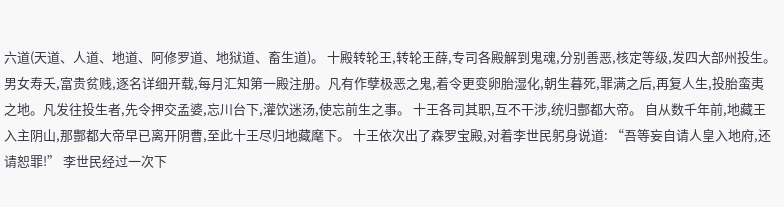六道(天道、人道、地道、阿修罗道、地狱道、畜生道)。 十殿转轮王,转轮王薛,专司各殿解到鬼魂,分别善恶,核定等级,发四大部州投生。男女寿夭,富贵贫贱,逐名详细开载,每月汇知第一殿注册。凡有作孽极恶之鬼,着令更变卵胎湿化,朝生暮死,罪满之后,再复人生,投胎蛮夷之地。凡发往投生者,先令押交孟婆,忘川台下,灌饮迷汤,使忘前生之事。 十王各司其职,互不干涉,统归酆都大帝。 自从数千年前,地藏王入主阴山,那酆都大帝早已离开阴曹,至此十王尽归地藏麾下。 十王依次出了森罗宝殿,对着李世民躬身说道: “吾等妄自请人皇入地府,还请恕罪!” 李世民经过一次下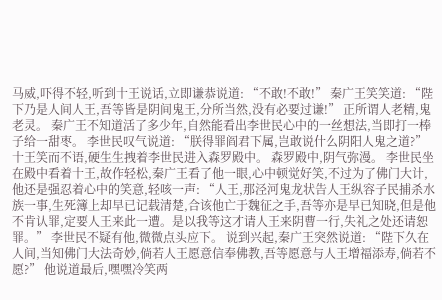马威,吓得不轻,听到十王说话,立即谦恭说道: “不敢!不敢!” 秦广王笑笑道: “陛下乃是人间人王,吾等皆是阴间鬼王,分所当然,没有必要过谦!” 正所谓人老精,鬼老灵。 秦广王不知道活了多少年,自然能看出李世民心中的一丝想法,当即打一棒子给一甜枣。 李世民叹气说道: “朕得罪阎君下属,岂敢说什么阴阳人鬼之道?” 十王笑而不语,硬生生拽着李世民进入森罗殿中。 森罗殿中,阴气弥漫。 李世民坐在殿中看着十王,故作轻松,秦广王看了他一眼,心中顿觉好笑,不过为了佛门大计,他还是强忍着心中的笑意,轻咳一声: “人王,那泾河鬼龙状告人王纵容子民捕杀水族一事,生死簿上却早已记载清楚,合该他亡于魏征之手,吾等亦是早已知晓,但是他不肯认罪,定要人王来此一遭。是以我等这才请人王来阴曹一行,失礼之处还请恕罪。” 李世民不疑有他,微微点头应下。 说到兴起,秦广王突然说道: “陛下久在人间,当知佛门大法奇妙,倘若人王愿意信奉佛教,吾等愿意与人王增福添寿,倘若不愿?” 他说道最后,嘿嘿冷笑两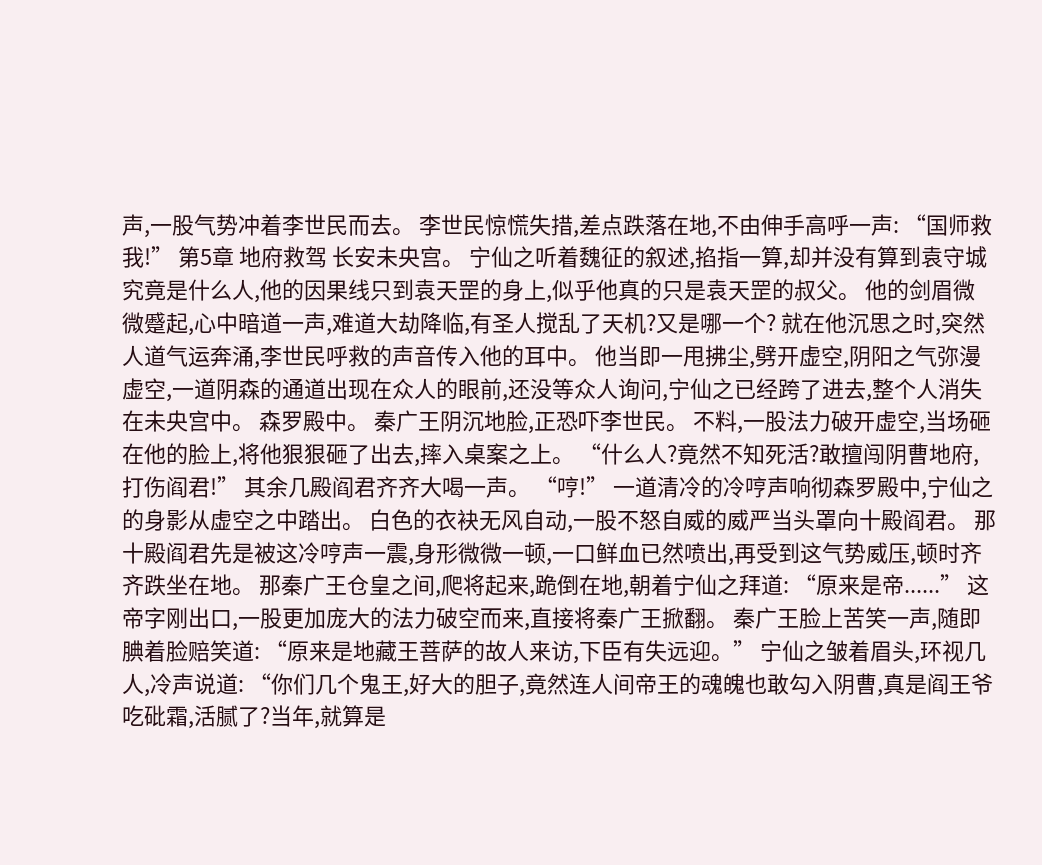声,一股气势冲着李世民而去。 李世民惊慌失措,差点跌落在地,不由伸手高呼一声: “国师救我!” 第5章 地府救驾 长安未央宫。 宁仙之听着魏征的叙述,掐指一算,却并没有算到袁守城究竟是什么人,他的因果线只到袁天罡的身上,似乎他真的只是袁天罡的叔父。 他的剑眉微微蹙起,心中暗道一声,难道大劫降临,有圣人搅乱了天机?又是哪一个? 就在他沉思之时,突然人道气运奔涌,李世民呼救的声音传入他的耳中。 他当即一甩拂尘,劈开虚空,阴阳之气弥漫虚空,一道阴森的通道出现在众人的眼前,还没等众人询问,宁仙之已经跨了进去,整个人消失在未央宫中。 森罗殿中。 秦广王阴沉地脸,正恐吓李世民。 不料,一股法力破开虚空,当场砸在他的脸上,将他狠狠砸了出去,摔入桌案之上。 “什么人?竟然不知死活?敢擅闯阴曹地府,打伤阎君!” 其余几殿阎君齐齐大喝一声。 “哼!” 一道清冷的冷哼声响彻森罗殿中,宁仙之的身影从虚空之中踏出。 白色的衣袂无风自动,一股不怒自威的威严当头罩向十殿阎君。 那十殿阎君先是被这冷哼声一震,身形微微一顿,一口鲜血已然喷出,再受到这气势威压,顿时齐齐跌坐在地。 那秦广王仓皇之间,爬将起来,跪倒在地,朝着宁仙之拜道: “原来是帝......” 这帝字刚出口,一股更加庞大的法力破空而来,直接将秦广王掀翻。 秦广王脸上苦笑一声,随即腆着脸赔笑道: “原来是地藏王菩萨的故人来访,下臣有失远迎。” 宁仙之皱着眉头,环视几人,冷声说道: “你们几个鬼王,好大的胆子,竟然连人间帝王的魂魄也敢勾入阴曹,真是阎王爷吃砒霜,活腻了?当年,就算是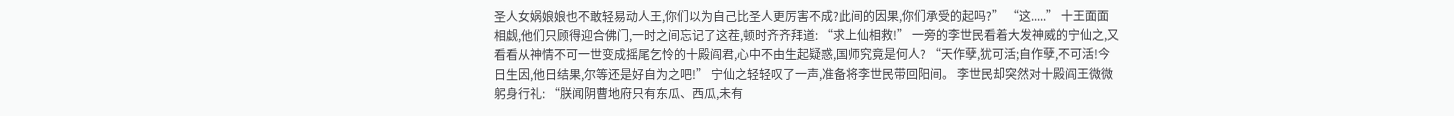圣人女娲娘娘也不敢轻易动人王,你们以为自己比圣人更厉害不成?此间的因果,你们承受的起吗?” “这.....” 十王面面相觑,他们只顾得迎合佛门,一时之间忘记了这茬,顿时齐齐拜道: “求上仙相救!” 一旁的李世民看着大发神威的宁仙之,又看看从神情不可一世变成摇尾乞怜的十殿阎君,心中不由生起疑惑,国师究竟是何人? “天作孽,犹可活;自作孽,不可活!今日生因,他日结果,尔等还是好自为之吧!” 宁仙之轻轻叹了一声,准备将李世民带回阳间。 李世民却突然对十殿阎王微微躬身行礼: “朕闻阴曹地府只有东瓜、西瓜,未有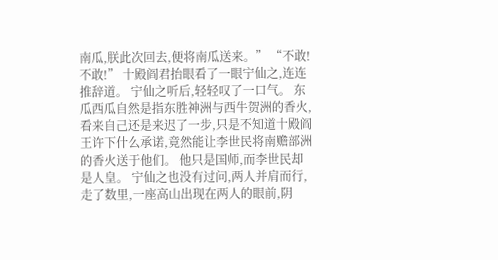南瓜,朕此次回去,便将南瓜送来。” “不敢!不敢!” 十殿阎君抬眼看了一眼宁仙之,连连推辞道。 宁仙之听后,轻轻叹了一口气。 东瓜西瓜自然是指东胜神洲与西牛贺洲的香火,看来自己还是来迟了一步,只是不知道十殿阎王许下什么承诺,竟然能让李世民将南赡部洲的香火送于他们。 他只是国师,而李世民却是人皇。 宁仙之也没有过问,两人并肩而行,走了数里,一座高山出现在两人的眼前,阴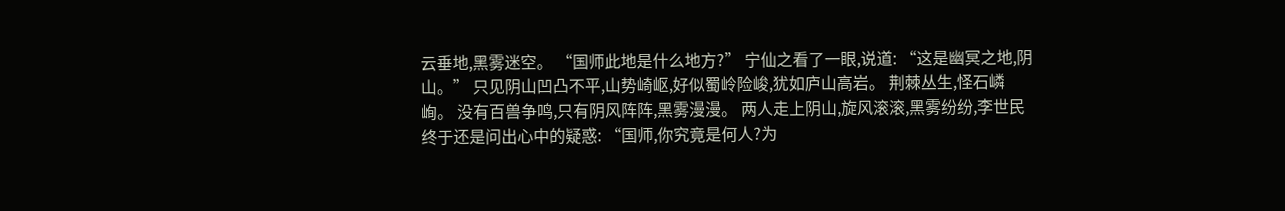云垂地,黑雾迷空。 “国师此地是什么地方?” 宁仙之看了一眼,说道: “这是幽冥之地,阴山。” 只见阴山凹凸不平,山势崎岖,好似蜀岭险峻,犹如庐山高岩。 荆棘丛生,怪石嶙峋。 没有百兽争鸣,只有阴风阵阵,黑雾漫漫。 两人走上阴山,旋风滚滚,黑雾纷纷,李世民终于还是问出心中的疑惑: “国师,你究竟是何人?为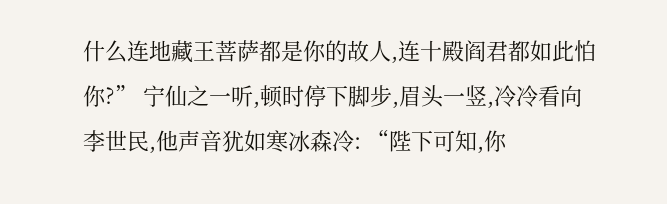什么连地藏王菩萨都是你的故人,连十殿阎君都如此怕你?” 宁仙之一听,顿时停下脚步,眉头一竖,冷冷看向李世民,他声音犹如寒冰森冷: “陛下可知,你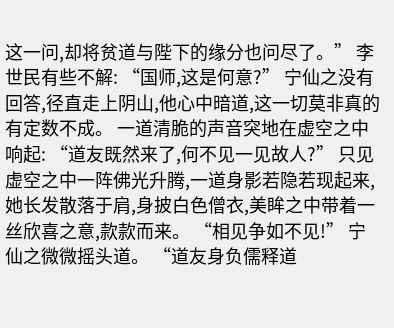这一问,却将贫道与陛下的缘分也问尽了。” 李世民有些不解: “国师,这是何意?” 宁仙之没有回答,径直走上阴山,他心中暗道,这一切莫非真的有定数不成。 一道清脆的声音突地在虚空之中响起: “道友既然来了,何不见一见故人?” 只见虚空之中一阵佛光升腾,一道身影若隐若现起来,她长发散落于肩,身披白色僧衣,美眸之中带着一丝欣喜之意,款款而来。 “相见争如不见!” 宁仙之微微摇头道。 “道友身负儒释道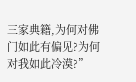三家典籍,为何对佛门如此有偏见?为何对我如此冷漠?”